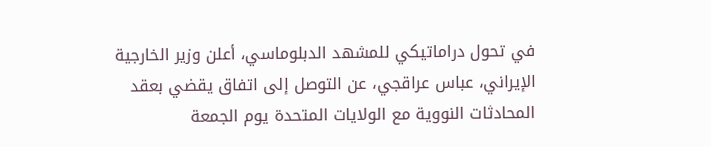في تحول دراماتيكي للمشهد الدبلوماسي، أعلن وزير الخارجية الإيراني، عباس عراقجي، عن التوصل إلى اتفاق يقضي بعقد المحادثات النووية مع الولايات المتحدة يوم الجمعة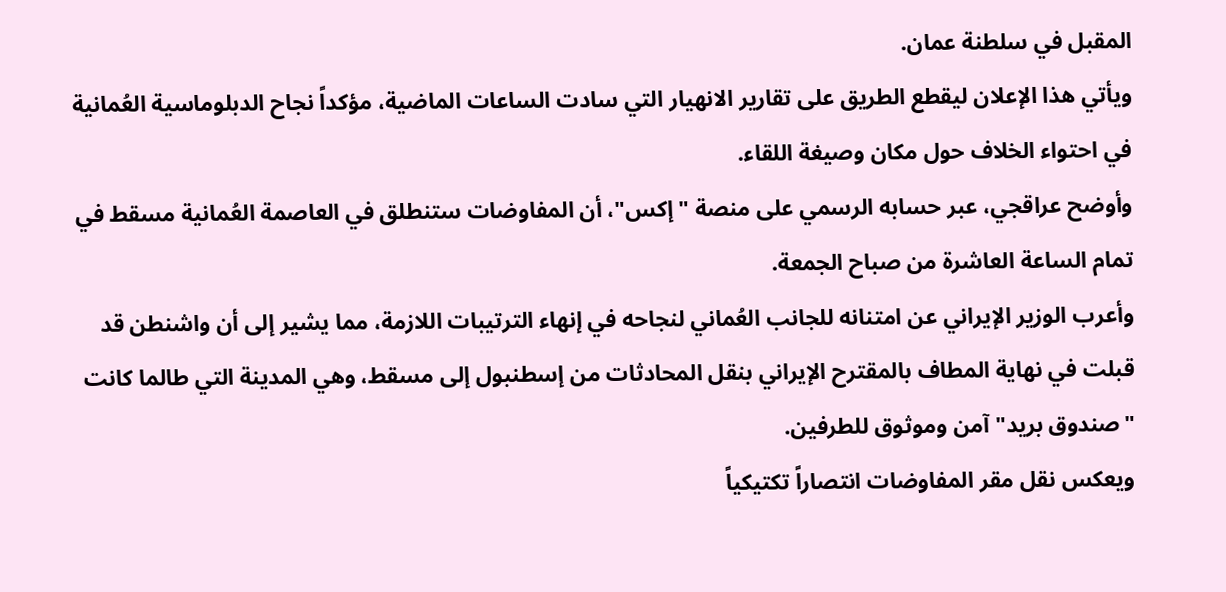المقبل في سلطنة عمان.
ويأتي هذا الإعلان ليقطع الطريق على تقارير الانهيار التي سادت الساعات الماضية، مؤكداً نجاح الدبلوماسية العُمانية في احتواء الخلاف حول مكان وصيغة اللقاء.
وأوضح عراقجي، عبر حسابه الرسمي على منصة "إكس"، أن المفاوضات ستنطلق في العاصمة العُمانية مسقط في تمام الساعة العاشرة من صباح الجمعة.
وأعرب الوزير الإيراني عن امتنانه للجانب العُماني لنجاحه في إنهاء الترتيبات اللازمة، مما يشير إلى أن واشنطن قد قبلت في نهاية المطاف بالمقترح الإيراني بنقل المحادثات من إسطنبول إلى مسقط، وهي المدينة التي طالما كانت "صندوق بريد" آمن وموثوق للطرفين.
ويعكس نقل مقر المفاوضات انتصاراً تكتيكياً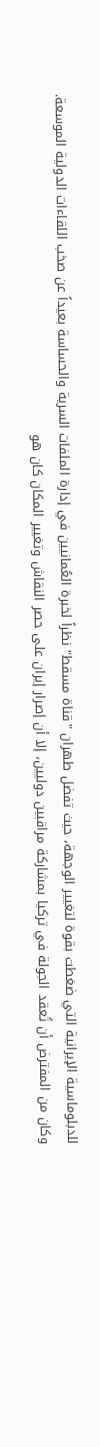للدبلوماسية الإيرانية التي ضغطت بقوة لتغيير الوجهة، حيث تفضل طهران "قناة مسقط" نظراً لخبرة العُمانيين في إدارة الملفات السرية والحساسة بعيداً عن صخب اللقاءات الدولية الموسعة.
وكان من المفترض أن تُعقد الجولة في تركيا بمشاركة مراقبين دوليين، إلا أن إصرار إيران على حصر النقاش وتغيير المكان كان هو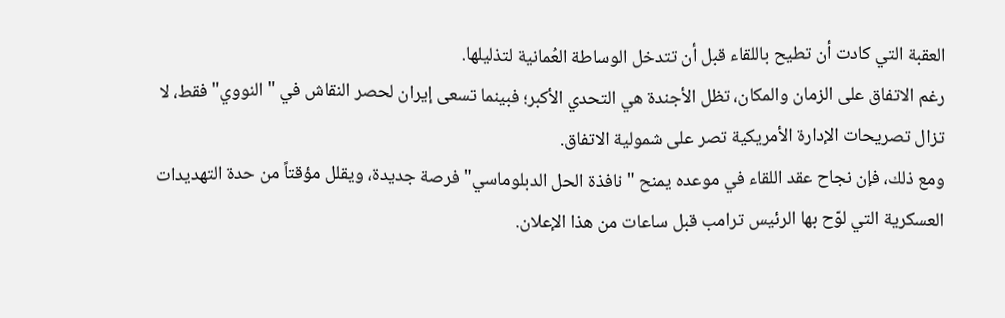العقبة التي كادت أن تطيح باللقاء قبل أن تتدخل الوساطة العُمانية لتذليلها.
رغم الاتفاق على الزمان والمكان، تظل الأجندة هي التحدي الأكبر؛ فبينما تسعى إيران لحصر النقاش في "النووي" فقط، لا تزال تصريحات الإدارة الأمريكية تصر على شمولية الاتفاق.
ومع ذلك، فإن نجاح عقد اللقاء في موعده يمنح "نافذة الحل الدبلوماسي" فرصة جديدة، ويقلل مؤقتاً من حدة التهديدات العسكرية التي لوّح بها الرئيس ترامب قبل ساعات من هذا الإعلان.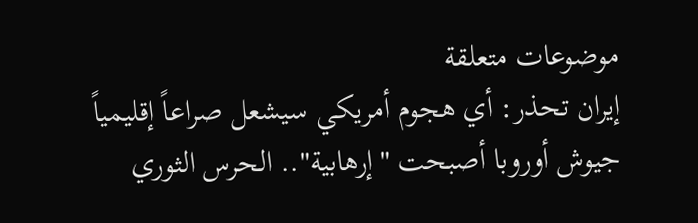موضوعات متعلقة
إيران تحذر: أي هجوم أمريكي سيشعل صراعاً إقليمياً
جيوش أوروبا أصبحت "إرهابية".. الحرس الثوري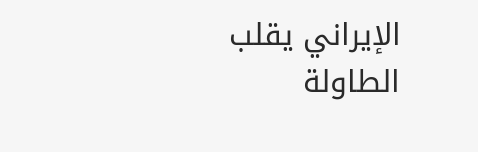الإيراني يقلب الطاولة